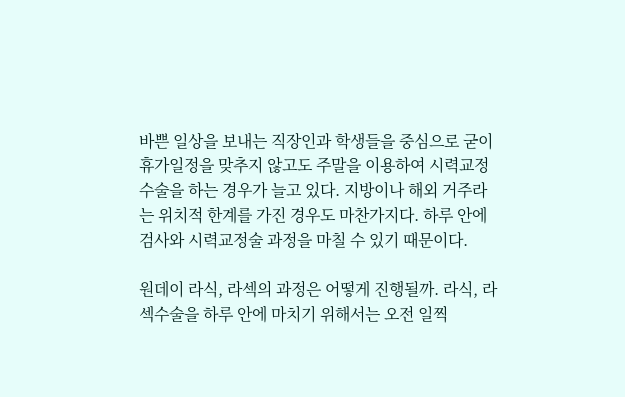바쁜 일상을 보내는 직장인과 학생들을 중심으로 굳이 휴가일정을 맞추지 않고도 주말을 이용하여 시력교정수술을 하는 경우가 늘고 있다. 지방이나 해외 거주라는 위치적 한계를 가진 경우도 마찬가지다. 하루 안에 검사와 시력교정술 과정을 마칠 수 있기 때문이다.

원데이 라식, 라섹의 과정은 어떻게 진행될까. 라식, 라섹수술을 하루 안에 마치기 위해서는 오전 일찍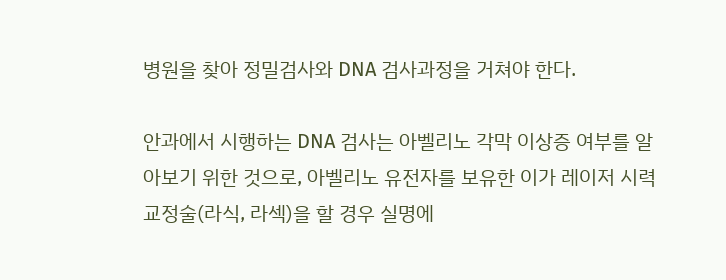병원을 찾아 정밀검사와 DNA 검사과정을 거쳐야 한다.

안과에서 시행하는 DNA 검사는 아벨리노 각막 이상증 여부를 알아보기 위한 것으로, 아벨리노 유전자를 보유한 이가 레이저 시력교정술(라식, 라섹)을 할 경우 실명에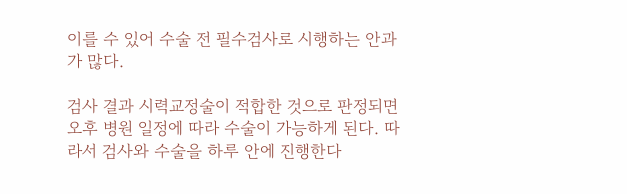이를 수 있어 수술 전 필수검사로 시행하는 안과가 많다.

검사 결과 시력교정술이 적합한 것으로 판정되면 오후 병원 일정에 따라 수술이 가능하게 된다. 따라서 검사와 수술을 하루 안에 진행한다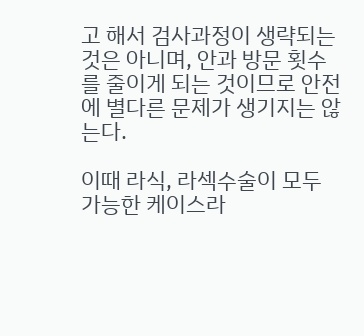고 해서 검사과정이 생략되는 것은 아니며, 안과 방문 횟수를 줄이게 되는 것이므로 안전에 별다른 문제가 생기지는 않는다.

이때 라식, 라섹수술이 모두 가능한 케이스라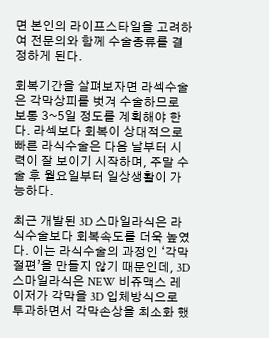면 본인의 라이프스타일을 고려하여 전문의와 함께 수술종류를 결정하게 된다.

회복기간을 살펴보자면 라섹수술은 각막상피를 벗겨 수술하므로 보통 3~5일 정도를 계획해야 한다. 라섹보다 회복이 상대적으로 빠른 라식수술은 다음 날부터 시력이 잘 보이기 시작하며, 주말 수술 후 월요일부터 일상생활이 가능하다.

최근 개발된 3D 스마일라식은 라식수술보다 회복속도를 더욱 높였다. 이는 라식수술의 과정인 ‘각막절편’을 만들지 않기 때문인데, 3D 스마일라식은 NEW 비쥬맥스 레이저가 각막을 3D 입체방식으로 투과하면서 각막손상을 최소화 했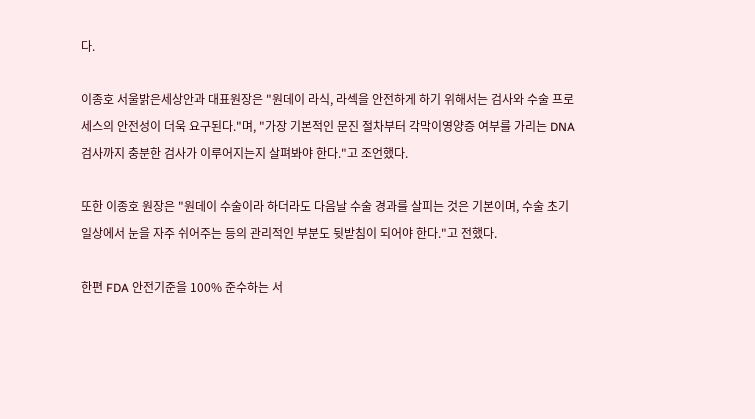다.

이종호 서울밝은세상안과 대표원장은 "원데이 라식, 라섹을 안전하게 하기 위해서는 검사와 수술 프로세스의 안전성이 더욱 요구된다."며, "가장 기본적인 문진 절차부터 각막이영양증 여부를 가리는 DNA 검사까지 충분한 검사가 이루어지는지 살펴봐야 한다."고 조언했다.

또한 이종호 원장은 "원데이 수술이라 하더라도 다음날 수술 경과를 살피는 것은 기본이며, 수술 초기 일상에서 눈을 자주 쉬어주는 등의 관리적인 부분도 뒷받침이 되어야 한다."고 전했다.

한편 FDA 안전기준을 100% 준수하는 서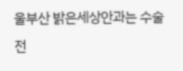울부산 밝은세상안과는 수술 전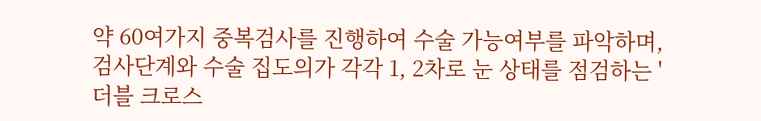약 60여가지 중복검사를 진행하여 수술 가능여부를 파악하며, 검사단계와 수술 집도의가 각각 1, 2차로 눈 상태를 점검하는 '더블 크로스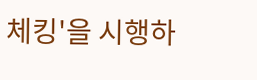체킹'을 시행하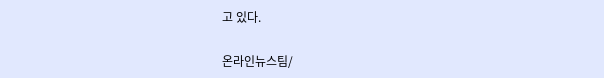고 있다.

온라인뉴스팀/